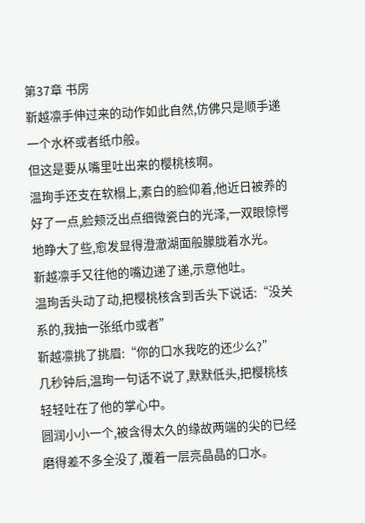第37章 书房
靳越凛手伸过来的动作如此自然,仿佛只是顺手递一个水杯或者纸巾般。
但这是要从嘴里吐出来的樱桃核啊。
温珣手还支在软榻上,素白的脸仰着,他近日被养的好了一点,脸颊泛出点细微瓷白的光泽,一双眼惊愕地睁大了些,愈发显得澄澈湖面般朦胧着水光。
靳越凛手又往他的嘴边递了递,示意他吐。
温珣舌头动了动,把樱桃核含到舌头下说话:“没关系的,我抽一张纸巾或者”
靳越凛挑了挑眉:“你的口水我吃的还少么?”
几秒钟后,温珣一句话不说了,默默低头,把樱桃核轻轻吐在了他的掌心中。
圆润小小一个,被含得太久的缘故两端的尖的已经磨得差不多全没了,覆着一层亮晶晶的口水。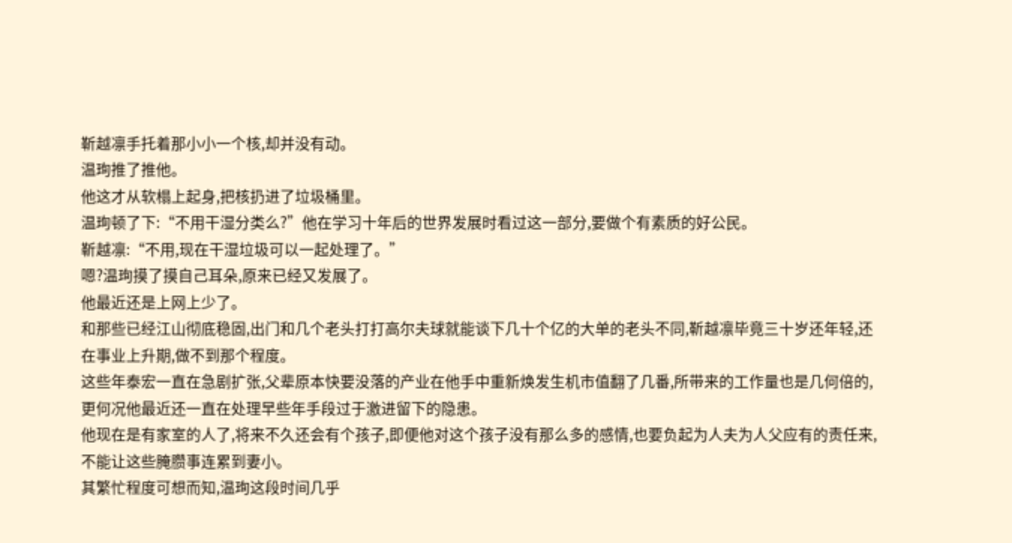靳越凛手托着那小小一个核,却并没有动。
温珣推了推他。
他这才从软榻上起身,把核扔进了垃圾桶里。
温珣顿了下:“不用干湿分类么?”他在学习十年后的世界发展时看过这一部分,要做个有素质的好公民。
靳越凛:“不用,现在干湿垃圾可以一起处理了。”
嗯?温珣摸了摸自己耳朵,原来已经又发展了。
他最近还是上网上少了。
和那些已经江山彻底稳固,出门和几个老头打打高尔夫球就能谈下几十个亿的大单的老头不同,靳越凛毕竟三十岁还年轻,还在事业上升期,做不到那个程度。
这些年泰宏一直在急剧扩张,父辈原本快要没落的产业在他手中重新焕发生机市值翻了几番,所带来的工作量也是几何倍的,更何况他最近还一直在处理早些年手段过于激进留下的隐患。
他现在是有家室的人了,将来不久还会有个孩子,即便他对这个孩子没有那么多的感情,也要负起为人夫为人父应有的责任来,不能让这些腌臜事连累到妻小。
其繁忙程度可想而知,温珣这段时间几乎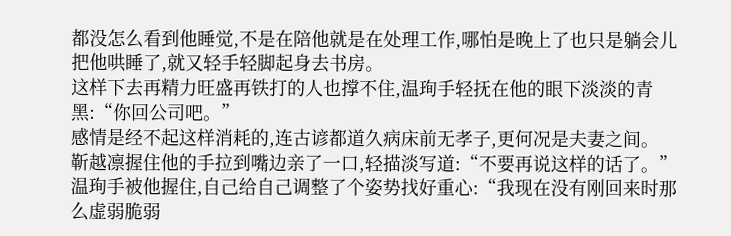都没怎么看到他睡觉,不是在陪他就是在处理工作,哪怕是晚上了也只是躺会儿把他哄睡了,就又轻手轻脚起身去书房。
这样下去再精力旺盛再铁打的人也撑不住,温珣手轻抚在他的眼下淡淡的青黑:“你回公司吧。”
感情是经不起这样消耗的,连古谚都道久病床前无孝子,更何况是夫妻之间。
靳越凛握住他的手拉到嘴边亲了一口,轻描淡写道:“不要再说这样的话了。”
温珣手被他握住,自己给自己调整了个姿势找好重心:“我现在没有刚回来时那么虚弱脆弱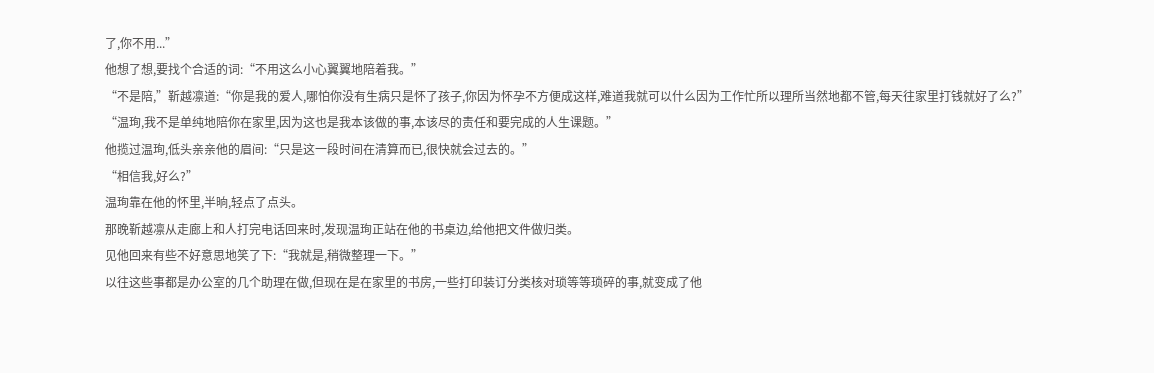了,你不用...”
他想了想,要找个合适的词:“不用这么小心翼翼地陪着我。”
“不是陪,”靳越凛道:“你是我的爱人,哪怕你没有生病只是怀了孩子,你因为怀孕不方便成这样,难道我就可以什么因为工作忙所以理所当然地都不管,每天往家里打钱就好了么?”
“温珣,我不是单纯地陪你在家里,因为这也是我本该做的事,本该尽的责任和要完成的人生课题。”
他揽过温珣,低头亲亲他的眉间:“只是这一段时间在清算而已,很快就会过去的。”
“相信我,好么?”
温珣靠在他的怀里,半晌,轻点了点头。
那晚靳越凛从走廊上和人打完电话回来时,发现温珣正站在他的书桌边,给他把文件做归类。
见他回来有些不好意思地笑了下:“我就是,稍微整理一下。”
以往这些事都是办公室的几个助理在做,但现在是在家里的书房,一些打印装订分类核对琐等等琐碎的事,就变成了他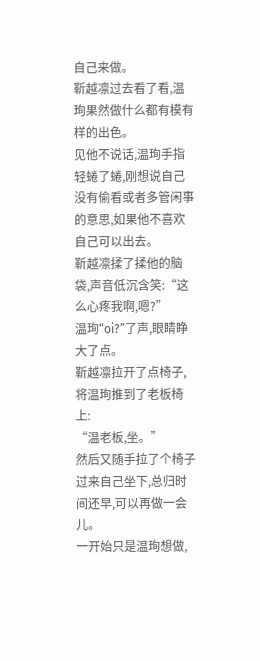自己来做。
靳越凛过去看了看,温珣果然做什么都有模有样的出色。
见他不说话,温珣手指轻蜷了蜷,刚想说自己没有偷看或者多管闲事的意思,如果他不喜欢自己可以出去。
靳越凛揉了揉他的脑袋,声音低沉含笑:“这么心疼我啊,嗯?”
温珣“oi?”了声,眼睛睁大了点。
靳越凛拉开了点椅子,将温珣推到了老板椅上:
“温老板,坐。”
然后又随手拉了个椅子过来自己坐下,总归时间还早,可以再做一会儿。
一开始只是温珣想做,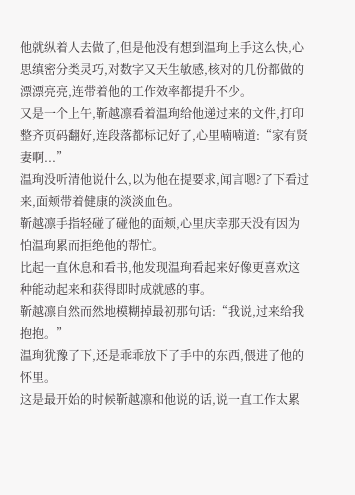他就纵着人去做了,但是他没有想到温珣上手这么快,心思缜密分类灵巧,对数字又天生敏感,核对的几份都做的漂漂亮亮,连带着他的工作效率都提升不少。
又是一个上午,靳越凛看着温珣给他递过来的文件,打印整齐页码翻好,连段落都标记好了,心里喃喃道:“家有贤妻啊...”
温珣没听清他说什么,以为他在提要求,闻言嗯?了下看过来,面颊带着健康的淡淡血色。
靳越凛手指轻碰了碰他的面颊,心里庆幸那天没有因为怕温珣累而拒绝他的帮忙。
比起一直休息和看书,他发现温珣看起来好像更喜欢这种能动起来和获得即时成就感的事。
靳越凛自然而然地模糊掉最初那句话:“我说,过来给我抱抱。”
温珣犹豫了下,还是乖乖放下了手中的东西,偎进了他的怀里。
这是最开始的时候靳越凛和他说的话,说一直工作太累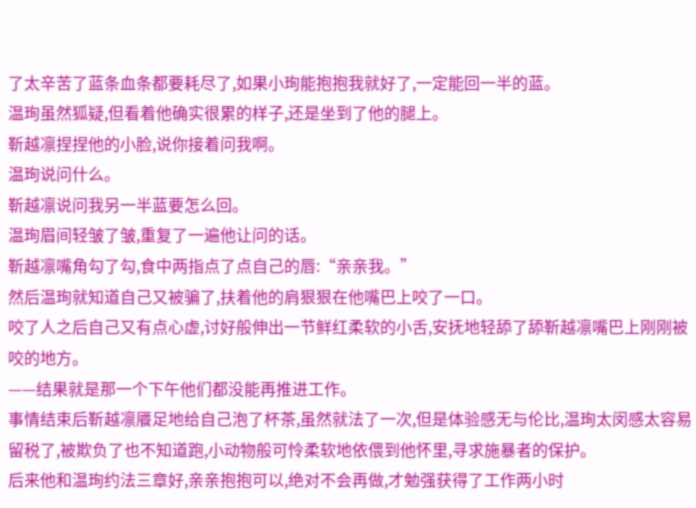了太辛苦了蓝条血条都要耗尽了,如果小珣能抱抱我就好了,一定能回一半的蓝。
温珣虽然狐疑,但看着他确实很累的样子,还是坐到了他的腿上。
靳越凛捏捏他的小脸,说你接着问我啊。
温珣说问什么。
靳越凛说问我另一半蓝要怎么回。
温珣眉间轻皱了皱,重复了一遍他让问的话。
靳越凛嘴角勾了勾,食中两指点了点自己的唇:“亲亲我。”
然后温珣就知道自己又被骗了,扶着他的肩狠狠在他嘴巴上咬了一口。
咬了人之后自己又有点心虚,讨好般伸出一节鲜红柔软的小舌,安抚地轻舔了舔靳越凛嘴巴上刚刚被咬的地方。
——结果就是那一个下午他们都没能再推进工作。
事情结束后靳越凛餍足地给自己泡了杯茶,虽然就法了一次,但是体验感无与伦比,温珣太闵感太容易留税了,被欺负了也不知道跑,小动物般可怜柔软地依偎到他怀里,寻求施暴者的保护。
后来他和温珣约法三章好,亲亲抱抱可以,绝对不会再做,才勉强获得了工作两小时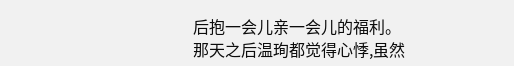后抱一会儿亲一会儿的福利。
那天之后温珣都觉得心悸,虽然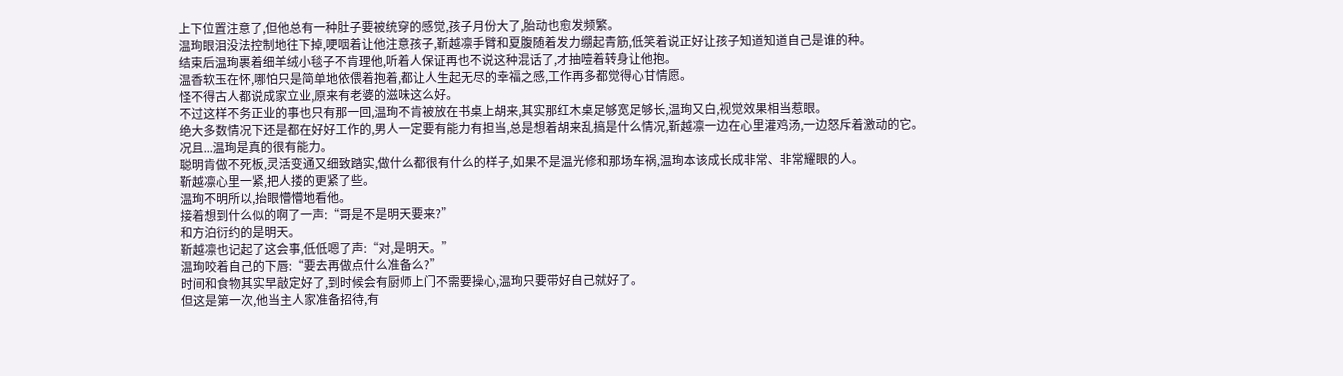上下位置注意了,但他总有一种肚子要被统穿的感觉,孩子月份大了,胎动也愈发频繁。
温珣眼泪没法控制地往下掉,哽咽着让他注意孩子,靳越凛手臂和夏腹随着发力绷起青筋,低笑着说正好让孩子知道知道自己是谁的种。
结束后温珣裹着细羊绒小毯子不肯理他,听着人保证再也不说这种混话了,才抽噎着转身让他抱。
温香软玉在怀,哪怕只是简单地依偎着抱着,都让人生起无尽的幸福之感,工作再多都觉得心甘情愿。
怪不得古人都说成家立业,原来有老婆的滋味这么好。
不过这样不务正业的事也只有那一回,温珣不肯被放在书桌上胡来,其实那红木桌足够宽足够长,温珣又白,视觉效果相当惹眼。
绝大多数情况下还是都在好好工作的,男人一定要有能力有担当,总是想着胡来乱搞是什么情况,靳越凛一边在心里灌鸡汤,一边怒斥着激动的它。
况且...温珣是真的很有能力。
聪明肯做不死板,灵活变通又细致踏实,做什么都很有什么的样子,如果不是温光修和那场车祸,温珣本该成长成非常、非常耀眼的人。
靳越凛心里一紧,把人搂的更紧了些。
温珣不明所以,抬眼懵懵地看他。
接着想到什么似的啊了一声:“哥是不是明天要来?”
和方泊衍约的是明天。
靳越凛也记起了这会事,低低嗯了声:“对,是明天。”
温珣咬着自己的下唇:“要去再做点什么准备么?”
时间和食物其实早敲定好了,到时候会有厨师上门不需要操心,温珣只要带好自己就好了。
但这是第一次,他当主人家准备招待,有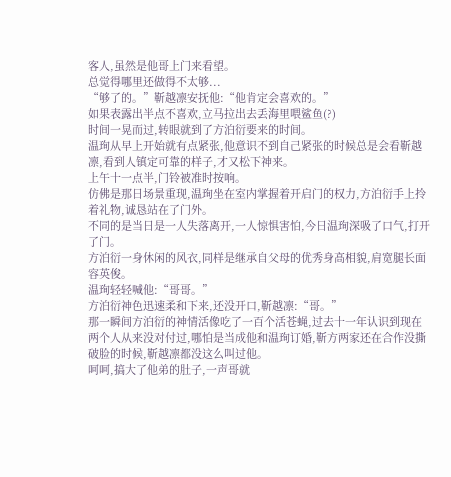客人,虽然是他哥上门来看望。
总觉得哪里还做得不太够...
“够了的。”靳越凛安抚他:“他肯定会喜欢的。”
如果表露出半点不喜欢,立马拉出去丢海里喂鲨鱼(?)
时间一晃而过,转眼就到了方泊衍要来的时间。
温珣从早上开始就有点紧张,他意识不到自己紧张的时候总是会看靳越凛,看到人镇定可靠的样子,才又松下神来。
上午十一点半,门铃被准时按响。
仿佛是那日场景重现,温珣坐在室内掌握着开启门的权力,方泊衍手上拎着礼物,诚恳站在了门外。
不同的是当日是一人失落离开,一人惊惧害怕,今日温珣深吸了口气,打开了门。
方泊衍一身休闲的风衣,同样是继承自父母的优秀身高相貌,肩宽腿长面容英俊。
温珣轻轻喊他:“哥哥。”
方泊衍神色迅速柔和下来,还没开口,靳越凛:“哥。”
那一瞬间方泊衍的神情活像吃了一百个活苍蝇,过去十一年认识到现在两个人从来没对付过,哪怕是当成他和温珣订婚,靳方两家还在合作没撕破脸的时候,靳越凛都没这么叫过他。
呵呵,搞大了他弟的肚子,一声哥就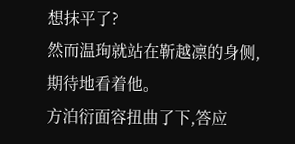想抹平了?
然而温珣就站在靳越凛的身侧,期待地看着他。
方泊衍面容扭曲了下,答应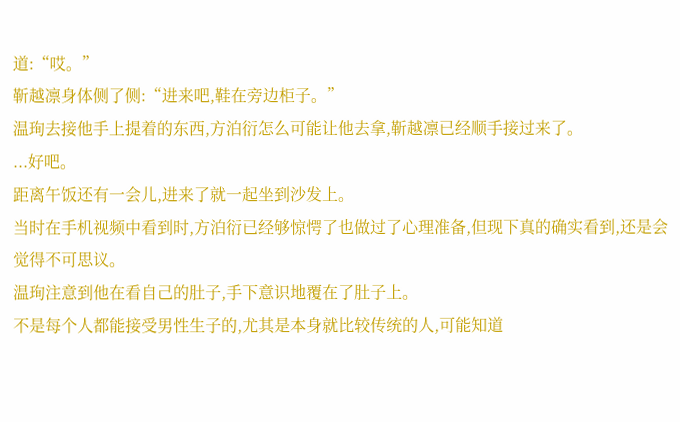道:“哎。”
靳越凛身体侧了侧:“进来吧,鞋在旁边柜子。”
温珣去接他手上提着的东西,方泊衍怎么可能让他去拿,靳越凛已经顺手接过来了。
...好吧。
距离午饭还有一会儿,进来了就一起坐到沙发上。
当时在手机视频中看到时,方泊衍已经够惊愕了也做过了心理准备,但现下真的确实看到,还是会觉得不可思议。
温珣注意到他在看自己的肚子,手下意识地覆在了肚子上。
不是每个人都能接受男性生子的,尤其是本身就比较传统的人,可能知道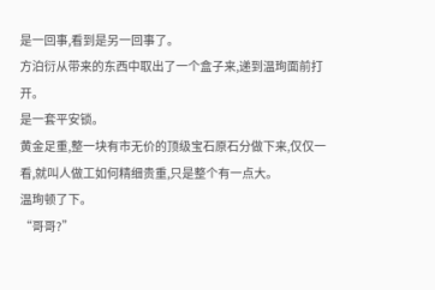是一回事,看到是另一回事了。
方泊衍从带来的东西中取出了一个盒子来,递到温珣面前打开。
是一套平安锁。
黄金足重,整一块有市无价的顶级宝石原石分做下来,仅仅一看,就叫人做工如何精细贵重,只是整个有一点大。
温珣顿了下。
“哥哥?”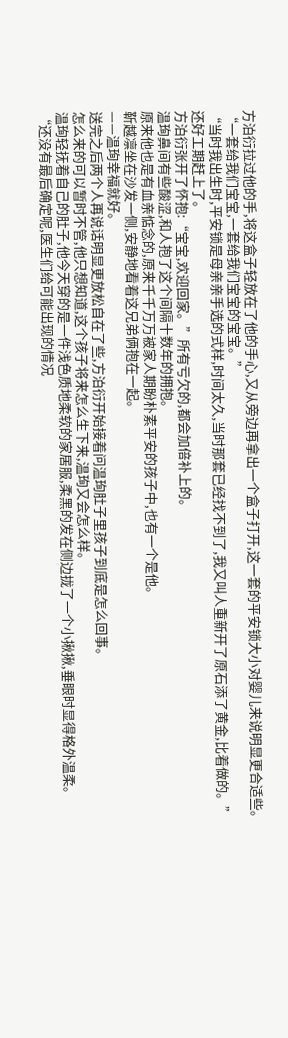方泊衍拉过他的手,将这盒子轻放在了他的手心,又从旁边再拿出一个盒子打开,这一套的平安锁大小对婴儿来说明显更合适些。
“一套给我们宝宝,一套给我们宝宝的宝宝。”
“当时我出生时,平安锁是母亲亲手选的式样,时间太久,当时那套已经找不到了,我又叫人重新开了原石添了黄金,比着做的。”
还好工期赶上了。
方泊衍张开了怀抱:“宝宝,欢迎回家。”所有亏欠的,都会加倍补上的。
温珣鼻间有些酸涩,和人抱了这个间隔十数年的拥抱。
原来他也是有血亲惦念的,原来千千万万被家人期盼朴素平安的孩子中,也有一个是他。
靳越凛坐在沙发一侧,安静地看着这兄弟俩抱在一起。
——温珣幸福就好。
送完之后两个人再说话明显更放松自在了些,方泊衍开始接着问温珣肚子里孩子到底是怎么回事。
怎么来的可以暂时不管,他只想知道,这个孩子将来怎么生下来,温珣又会怎么样。
温珣轻抚着自己的肚子,他今天穿的是一件浅色质地柔软的家居服,柔黑的发在侧边拢了一个小揪揪,垂眼时显得格外温柔。
“还没有最后确定呢,医生们给可能出现的情况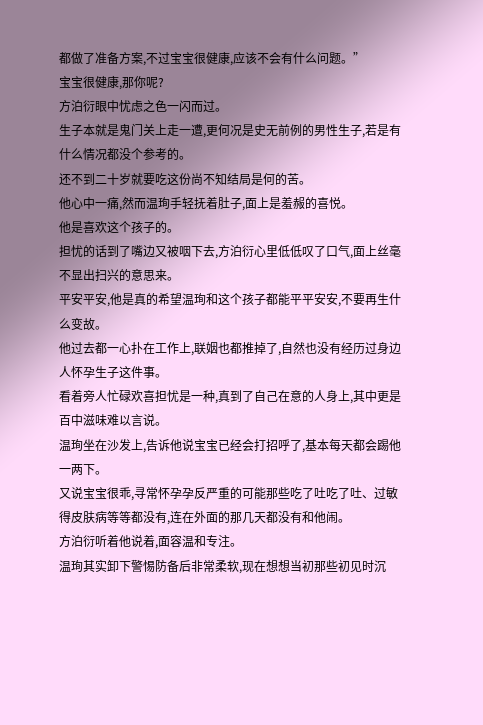都做了准备方案,不过宝宝很健康,应该不会有什么问题。”
宝宝很健康,那你呢?
方泊衍眼中忧虑之色一闪而过。
生子本就是鬼门关上走一遭,更何况是史无前例的男性生子,若是有什么情况都没个参考的。
还不到二十岁就要吃这份尚不知结局是何的苦。
他心中一痛,然而温珣手轻抚着肚子,面上是羞赧的喜悦。
他是喜欢这个孩子的。
担忧的话到了嘴边又被咽下去,方泊衍心里低低叹了口气,面上丝毫不显出扫兴的意思来。
平安平安,他是真的希望温珣和这个孩子都能平平安安,不要再生什么变故。
他过去都一心扑在工作上,联姻也都推掉了,自然也没有经历过身边人怀孕生子这件事。
看着旁人忙碌欢喜担忧是一种,真到了自己在意的人身上,其中更是百中滋味难以言说。
温珣坐在沙发上,告诉他说宝宝已经会打招呼了,基本每天都会踢他一两下。
又说宝宝很乖,寻常怀孕孕反严重的可能那些吃了吐吃了吐、过敏得皮肤病等等都没有,连在外面的那几天都没有和他闹。
方泊衍听着他说着,面容温和专注。
温珣其实卸下警惕防备后非常柔软,现在想想当初那些初见时沉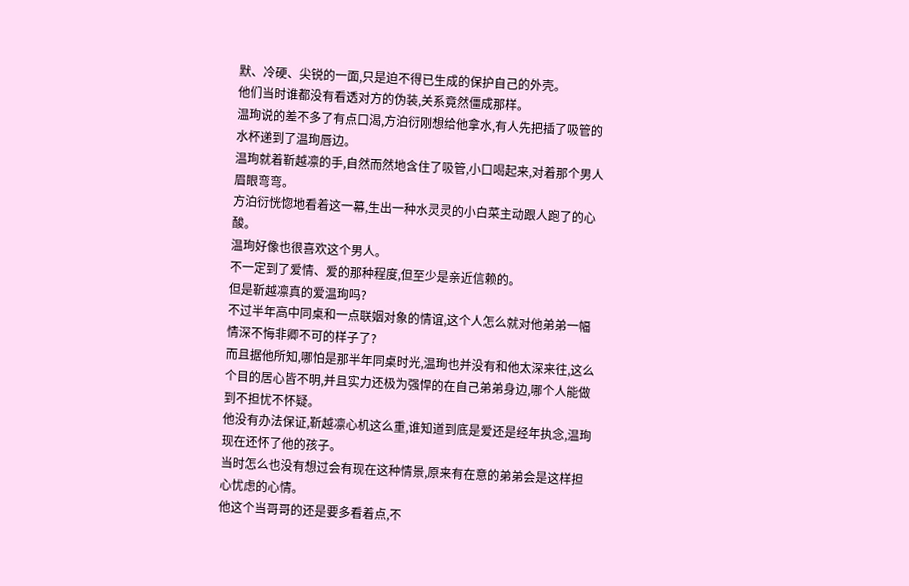默、冷硬、尖锐的一面,只是迫不得已生成的保护自己的外壳。
他们当时谁都没有看透对方的伪装,关系竟然僵成那样。
温珣说的差不多了有点口渴,方泊衍刚想给他拿水,有人先把插了吸管的水杯递到了温珣唇边。
温珣就着靳越凛的手,自然而然地含住了吸管,小口喝起来,对着那个男人眉眼弯弯。
方泊衍恍惚地看着这一幕,生出一种水灵灵的小白菜主动跟人跑了的心酸。
温珣好像也很喜欢这个男人。
不一定到了爱情、爱的那种程度,但至少是亲近信赖的。
但是靳越凛真的爱温珣吗?
不过半年高中同桌和一点联姻对象的情谊,这个人怎么就对他弟弟一幅情深不悔非卿不可的样子了?
而且据他所知,哪怕是那半年同桌时光,温珣也并没有和他太深来往,这么个目的居心皆不明,并且实力还极为强悍的在自己弟弟身边,哪个人能做到不担忧不怀疑。
他没有办法保证,靳越凛心机这么重,谁知道到底是爱还是经年执念,温珣现在还怀了他的孩子。
当时怎么也没有想过会有现在这种情景,原来有在意的弟弟会是这样担心忧虑的心情。
他这个当哥哥的还是要多看着点,不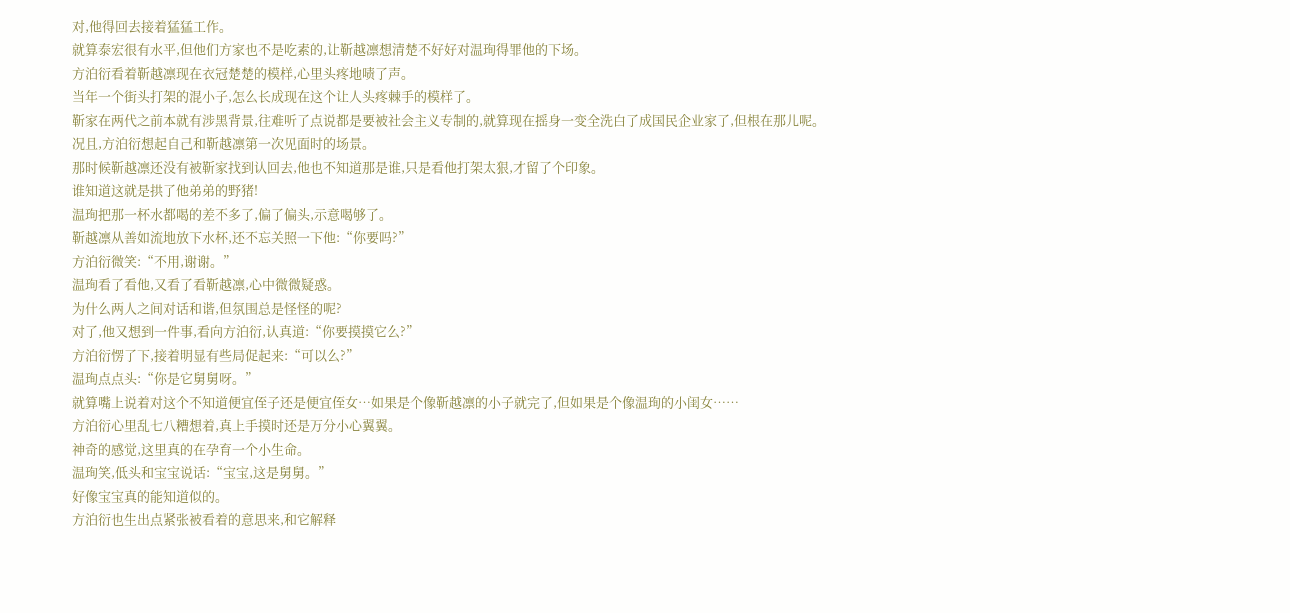对,他得回去接着猛猛工作。
就算泰宏很有水平,但他们方家也不是吃素的,让靳越凛想清楚不好好对温珣得罪他的下场。
方泊衍看着靳越凛现在衣冠楚楚的模样,心里头疼地啧了声。
当年一个街头打架的混小子,怎么长成现在这个让人头疼棘手的模样了。
靳家在两代之前本就有涉黑背景,往难听了点说都是要被社会主义专制的,就算现在摇身一变全洗白了成国民企业家了,但根在那儿呢。
况且,方泊衍想起自己和靳越凛第一次见面时的场景。
那时候靳越凛还没有被靳家找到认回去,他也不知道那是谁,只是看他打架太狠,才留了个印象。
谁知道这就是拱了他弟弟的野猪!
温珣把那一杯水都喝的差不多了,偏了偏头,示意喝够了。
靳越凛从善如流地放下水杯,还不忘关照一下他:“你要吗?”
方泊衍微笑:“不用,谢谢。”
温珣看了看他,又看了看靳越凛,心中微微疑惑。
为什么两人之间对话和谐,但氛围总是怪怪的呢?
对了,他又想到一件事,看向方泊衍,认真道:“你要摸摸它么?”
方泊衍愣了下,接着明显有些局促起来:“可以么?”
温珣点点头:“你是它舅舅呀。”
就算嘴上说着对这个不知道便宜侄子还是便宜侄女…如果是个像靳越凛的小子就完了,但如果是个像温珣的小闺女……
方泊衍心里乱七八糟想着,真上手摸时还是万分小心翼翼。
神奇的感觉,这里真的在孕育一个小生命。
温珣笑,低头和宝宝说话:“宝宝,这是舅舅。”
好像宝宝真的能知道似的。
方泊衍也生出点紧张被看着的意思来,和它解释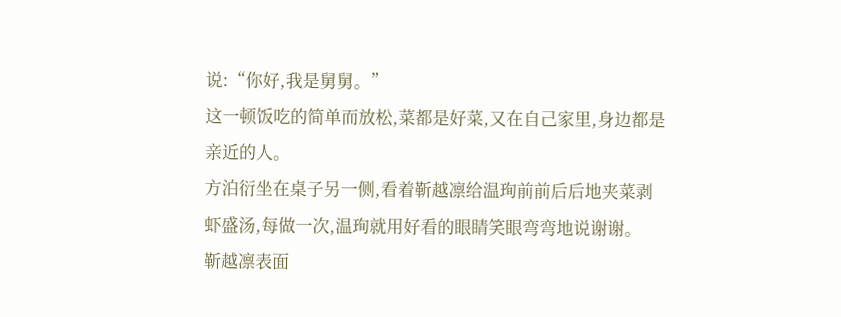说:“你好,我是舅舅。”
这一顿饭吃的简单而放松,菜都是好菜,又在自己家里,身边都是亲近的人。
方泊衍坐在桌子另一侧,看着靳越凛给温珣前前后后地夹菜剥虾盛汤,每做一次,温珣就用好看的眼睛笑眼弯弯地说谢谢。
靳越凛表面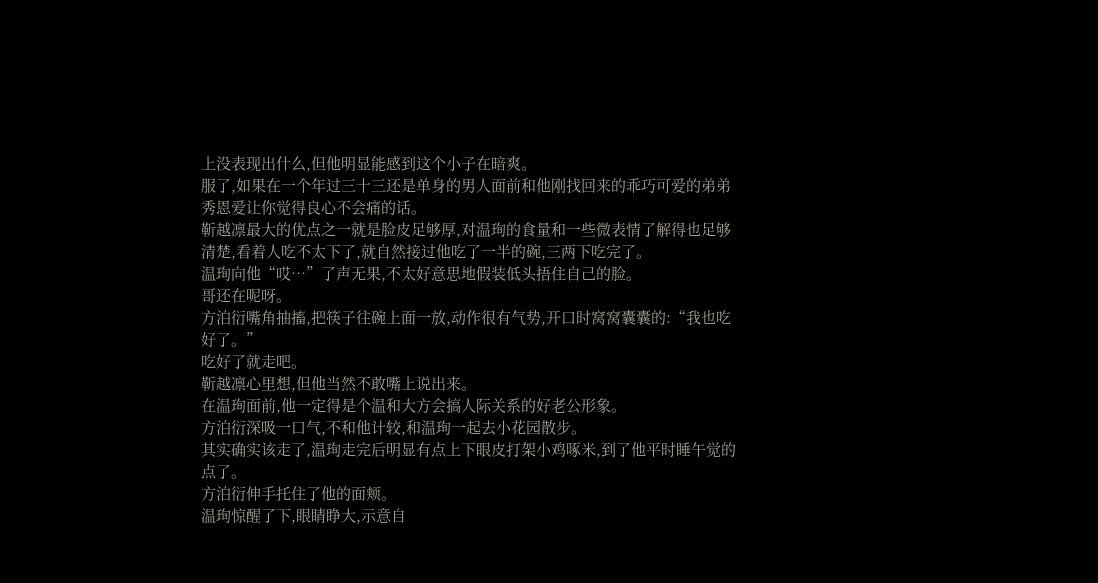上没表现出什么,但他明显能感到这个小子在暗爽。
服了,如果在一个年过三十三还是单身的男人面前和他刚找回来的乖巧可爱的弟弟秀恩爱让你觉得良心不会痛的话。
靳越凛最大的优点之一就是脸皮足够厚,对温珣的食量和一些微表情了解得也足够清楚,看着人吃不太下了,就自然接过他吃了一半的碗,三两下吃完了。
温珣向他“哎…”了声无果,不太好意思地假装低头捂住自己的脸。
哥还在呢呀。
方泊衍嘴角抽搐,把筷子往碗上面一放,动作很有气势,开口时窝窝囊囊的:“我也吃好了。”
吃好了就走吧。
靳越凛心里想,但他当然不敢嘴上说出来。
在温珣面前,他一定得是个温和大方会搞人际关系的好老公形象。
方泊衍深吸一口气,不和他计较,和温珣一起去小花园散步。
其实确实该走了,温珣走完后明显有点上下眼皮打架小鸡啄米,到了他平时睡午觉的点了。
方泊衍伸手托住了他的面颊。
温珣惊醒了下,眼睛睁大,示意自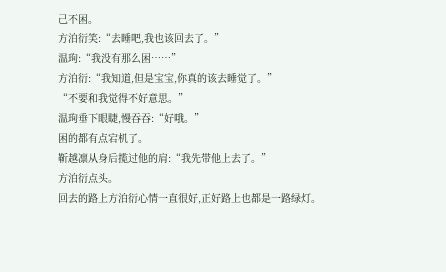己不困。
方泊衍笑:“去睡吧,我也该回去了。”
温珣:“我没有那么困……”
方泊衍:“我知道,但是宝宝,你真的该去睡觉了。”
“不要和我觉得不好意思。”
温珣垂下眼睫,慢吞吞:“好哦。”
困的都有点宕机了。
靳越凛从身后揽过他的肩:“我先带他上去了。”
方泊衍点头。
回去的路上方泊衍心情一直很好,正好路上也都是一路绿灯。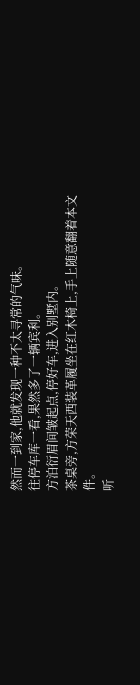然而一到家,他就发现一种不太寻常的气味。
往停车库一看,果然多了一辆宾利。
方泊衍眉间皱起点,停好车,进入别墅内。
茶桌旁,方荣天西装革履坐在红木椅上,手上随意翻着本文件。
听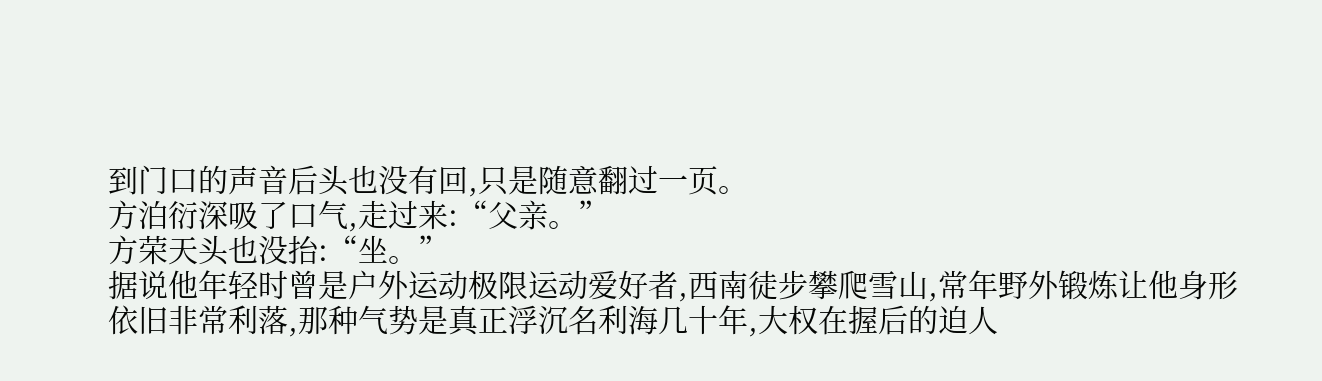到门口的声音后头也没有回,只是随意翻过一页。
方泊衍深吸了口气,走过来:“父亲。”
方荣天头也没抬:“坐。”
据说他年轻时曾是户外运动极限运动爱好者,西南徒步攀爬雪山,常年野外锻炼让他身形依旧非常利落,那种气势是真正浮沉名利海几十年,大权在握后的迫人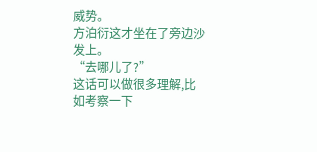威势。
方泊衍这才坐在了旁边沙发上。
“去哪儿了?”
这话可以做很多理解,比如考察一下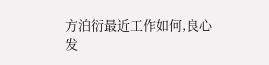方泊衍最近工作如何,良心发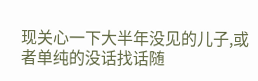现关心一下大半年没见的儿子,或者单纯的没话找话随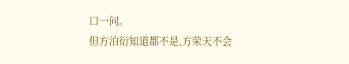口一问。
但方泊衍知道都不是,方荣天不会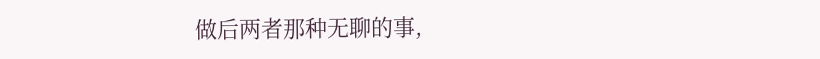做后两者那种无聊的事,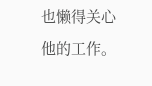也懒得关心他的工作。